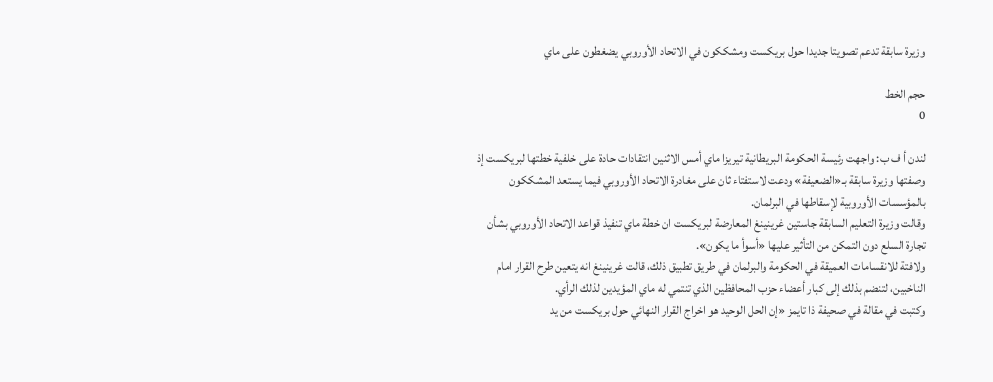وزيرة سابقة تدعم تصويتا جديدا حول بريكست ومشككون في الاتحاد الأوروبي يضغطون على ماي

حجم الخط
0

لندن أ ف ب: واجهت رئيسة الحكومة البريطانية تيريزا ماي أمس الاثنين انتقادات حادة على خلفية خطتها لبريكست إذ وصفتها وزيرة سابقة بـ«الضعيفة» ودعت لاستفتاء ثان على مغادرة الاتحاد الأوروبي فيما يستعد المشككون بالمؤسسات الأوروبية لإسقاطها في البرلمان.
وقالت وزيرة التعليم السابقة جاستين غرينينغ المعارضة لبريكست ان خطة ماي تنفيذ قواعد الاتحاد الأوروبي بشأن تجارة السلع دون التمكن من التأثير عليها «أسوأ ما يكون».
ولافتة للانقسامات العميقة في الحكومة والبرلمان في طريق تطبيق ذلك، قالت غرينينغ انه يتعين طرح القرار امام الناخبين، لتنضم بذلك إلى كبار أعضاء حزب المحافظين الذي تنتمي له ماي المؤيدين لذلك الرأي.
وكتبت في مقالة في صحيفة ذا تايمز «إن الحل الوحيد هو اخراج القرار النهائي حول بريكست من يد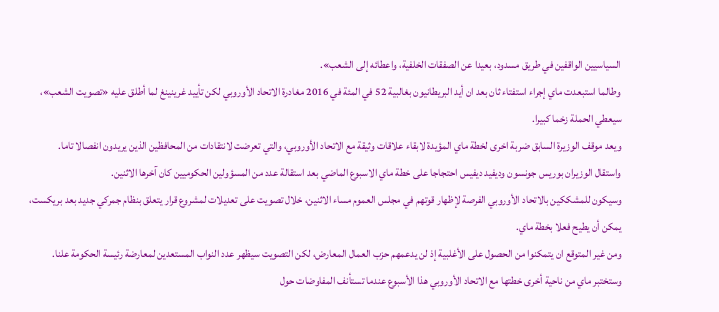السياسيين الواقفين في طريق مسدود، بعيدا عن الصفقات الخلفية، واعطائه إلى الشعب».
وطالما استبعدت ماي إجراء استفتاء ثان بعد ان أيد البريطانيون بغالبية 52 في المئة في 2016 مغادرة الاتحاد الأوروبي لكن تأييد غرينينغ لما أطلق عليه «تصويت الشعب»، سيعطي الحملة زخما كبيرا.
ويعد موقف الوزيرة السابق ضربة اخرى لخطة ماي المؤيدة لابقاء علاقات وثيقة مع الاتحاد الأوروبي، والتي تعرضت لانتقادات من المحافظين الذين يريدون انفصالا تاما.
واستقال الوزيران بوريس جونسون وديفيد ديفيس احتجاجا على خطة ماي الاسبوع الماضي بعد استقالة عدد من المسؤولين الحكوميين كان آخرها الاثنين.
وسيكون للمشككين بالاتحاد الأوروبي الفرصة لإظهار قوتهم في مجلس العموم مساء الاثنين، خلال تصويت على تعديلات لمشروع قرار يتعلق بنظام جمركي جديد بعد بريكست، يمكن أن يطيح فعلا بخطة ماي.
ومن غير المتوقع ان يتمكنوا من الحصول على الأغلبية إذ لن يدعمهم حزب العمال المعارض، لكن التصويت سيظهر عدد النواب المستعدين لمعارضة رئيسة الحكومة علنا.
وستختبر ماي من ناحية أخرى خطتها مع الاتحاد الأوروبي هذا الأسبوع عندما تستأنف المفاوضات حول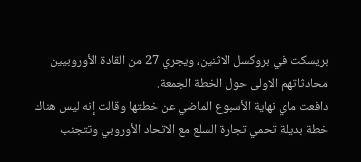بريسكت في بروكسل الاثنين، ويجري 27 من القادة الأوروبيين محادثاتهم الاولى حول الخطة الجمعة.
دافعت ماي نهاية الأسبوع الماضي عن خطتها وقالت إنه ليس هناك خطة بديلة تحمي تجارة السلع مع الاتحاد الأوروبي وتتجنب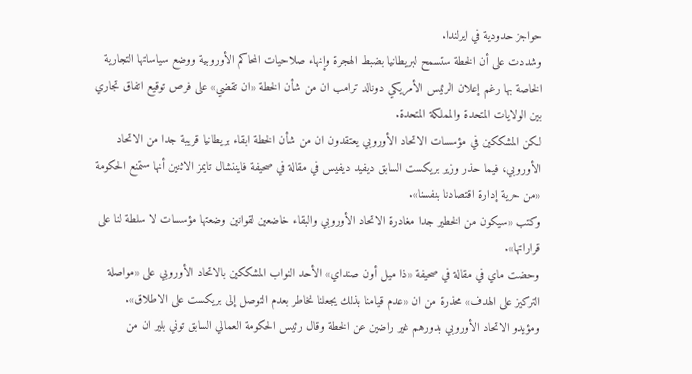حواجز حدودية في ايرلندا.
وشددت على أن الخطة ستسمح لبريطانيا بضبط الهجرة وإنهاء صلاحيات المحاكم الأوروبية ووضع سياساتها التجارية الخاصة بها رغم إعلان الرئيس الأمريكي دونالد ترامب ان من شأن الخطة «ان تقضي» على فرص توقيع اتفاق تجاري بين الولايات المتحدة والمملكة المتحدة.
لكن المشككين في مؤسسات الاتحاد الأوروبي يعتقدون ان من شأن الخطة ابقاء بريطانيا قريبة جدا من الاتحاد الأوروبي، فيما حذر وزير بريكست السابق ديفيد ديفيس في مقالة في صحيفة فايننشال تايمز الاثنين أنها ستمنع الحكومة «من حرية إدارة اقتصادنا بنفسنا».
وكتب «سيكون من الخطير جدا مغادرة الاتحاد الأوروبي والبقاء خاضعين لقوانين وضعتها مؤسسات لا سلطة لنا على قراراتها».
وحضت ماي في مقالة في صحيفة «ذا ميل أون صنداي» الأحد النواب المشككين بالاتحاد الأوروبي على «مواصلة التركيز على الهدف» محذرة من ان «عدم قيامنا بذلك يجعلنا نخاطر بعدم التوصل إلى بريكست على الاطلاق».
ومؤيدو الاتحاد الأوروبي بدورهم غير راضين عن الخطة وقال رئيس الحكومة العمالي السابق توني بلير ان من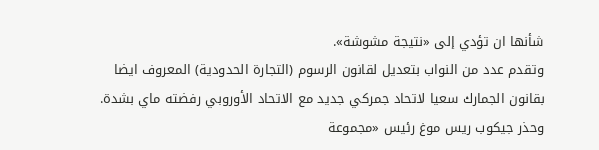شأنها ان تؤدي إلى «نتيجة مشوشة».
وتقدم عدد من النواب بتعديل لقانون الرسوم (التجارة الحدودية) المعروف ايضا بقانون الجمارك سعيا لاتحاد جمركي جديد مع الاتحاد الأوروبي رفضته ماي بشدة.
وحذر جيكوب ريس موغ رئيس «مجموعة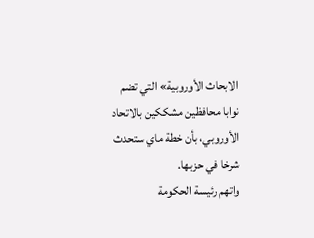الابحاث الأوروبية» التي تضم نوابا محافظين مشككين بالاتحاد الأوروبي، بأن خطة ماي ستحدث شرخا في حزبها.
واتهم رئيسة الحكومة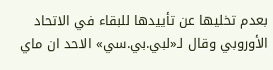بعدم تخليها عن تأييدها للبقاء في الاتحاد الأوروبي وقال لـ«لبي.بي.سي» الاحد ان ماي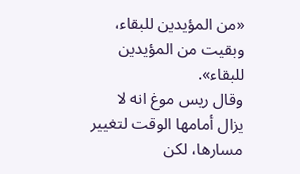«من المؤيدين للبقاء، وبقيت من المؤيدين للبقاء».
وقال ريس موغ انه لا يزال أمامها الوقت لتغيير مسارها، لكن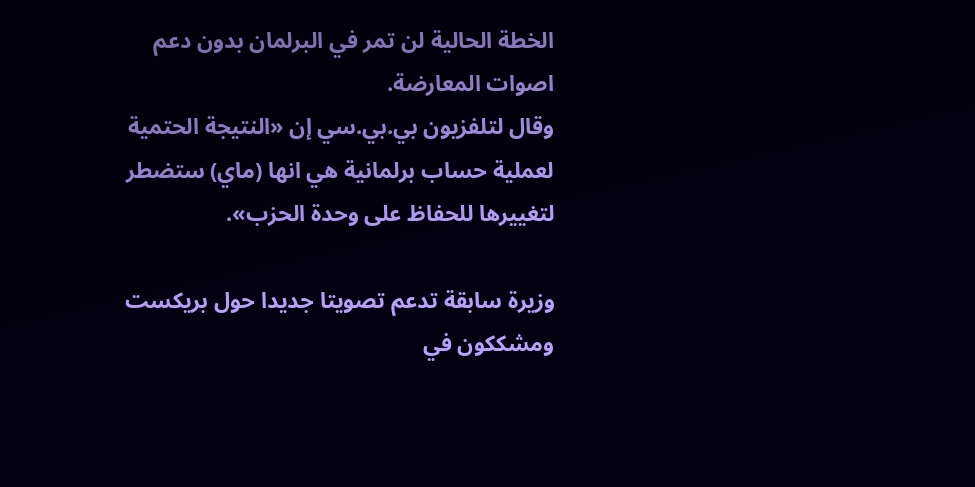الخطة الحالية لن تمر في البرلمان بدون دعم اصوات المعارضة.
وقال لتلفزيون بي.بي.سي إن «النتيجة الحتمية لعملية حساب برلمانية هي انها (ماي) ستضطر لتغييرها للحفاظ على وحدة الحزب».

وزيرة سابقة تدعم تصويتا جديدا حول بريكست ومشككون في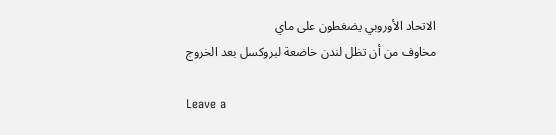الاتحاد الأوروبي يضغطون على ماي
مخاوف من أن تظل لندن خاضعة لبروكسل بعد الخروج

Leave a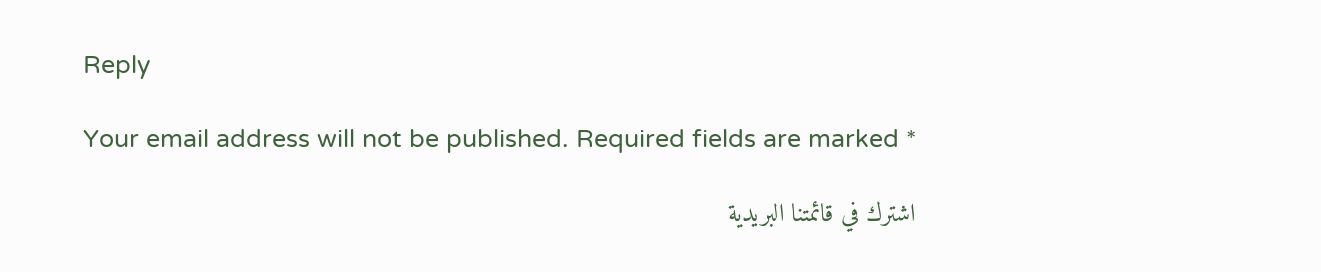Reply

Your email address will not be published. Required fields are marked *

اشترك في قائمتنا البريدية